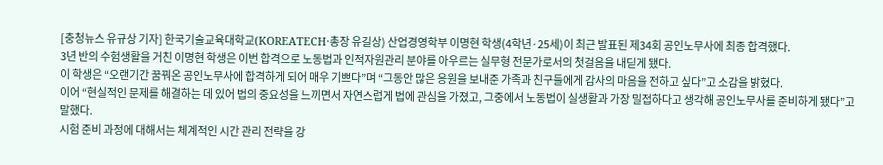[충청뉴스 유규상 기자] 한국기술교육대학교(KOREATECH·총장 유길상) 산업경영학부 이명현 학생(4학년·25세)이 최근 발표된 제34회 공인노무사에 최종 합격했다.
3년 반의 수험생활을 거친 이명현 학생은 이번 합격으로 노동법과 인적자원관리 분야를 아우르는 실무형 전문가로서의 첫걸음을 내딛게 됐다.
이 학생은 “오랜기간 꿈꿔온 공인노무사에 합격하게 되어 매우 기쁘다”며 “그동안 많은 응원을 보내준 가족과 친구들에게 감사의 마음을 전하고 싶다”고 소감을 밝혔다.
이어 “현실적인 문제를 해결하는 데 있어 법의 중요성을 느끼면서 자연스럽게 법에 관심을 가졌고, 그중에서 노동법이 실생활과 가장 밀접하다고 생각해 공인노무사를 준비하게 됐다”고 말했다.
시험 준비 과정에 대해서는 체계적인 시간 관리 전략을 강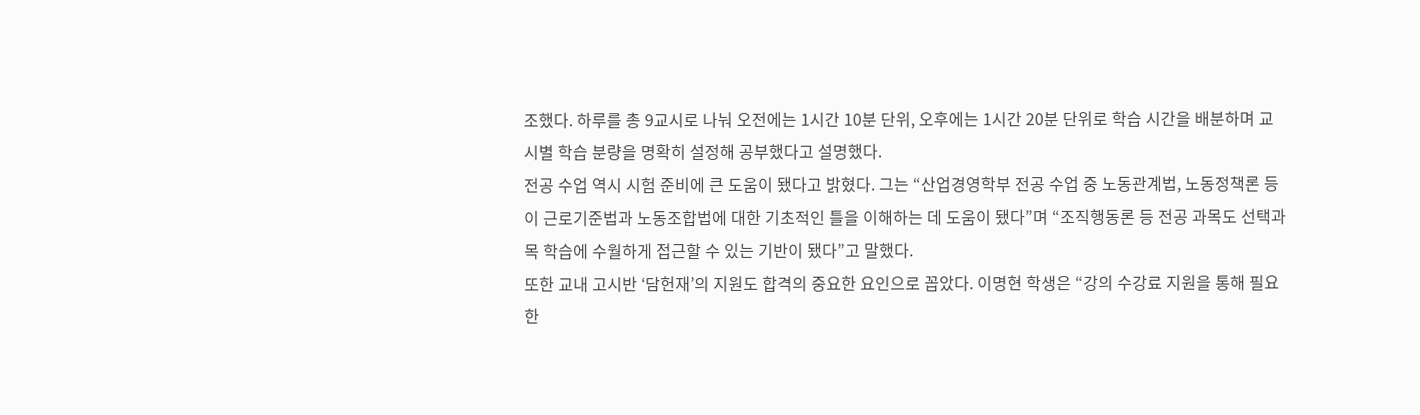조했다. 하루를 총 9교시로 나눠 오전에는 1시간 10분 단위, 오후에는 1시간 20분 단위로 학습 시간을 배분하며 교시별 학습 분량을 명확히 설정해 공부했다고 설명했다.
전공 수업 역시 시험 준비에 큰 도움이 됐다고 밝혔다. 그는 “산업경영학부 전공 수업 중 노동관계법, 노동정책론 등이 근로기준법과 노동조합법에 대한 기초적인 틀을 이해하는 데 도움이 됐다”며 “조직행동론 등 전공 과목도 선택과목 학습에 수월하게 접근할 수 있는 기반이 됐다”고 말했다.
또한 교내 고시반 ‘담헌재’의 지원도 합격의 중요한 요인으로 꼽았다. 이명현 학생은 “강의 수강료 지원을 통해 필요한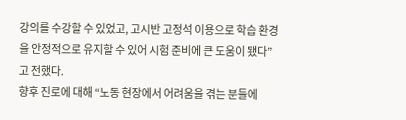강의를 수강할 수 있었고, 고시반 고정석 이용으로 학습 환경을 안정적으로 유지할 수 있어 시험 준비에 큰 도움이 됐다”고 전했다.
향후 진로에 대해 “노동 현장에서 어려움을 겪는 분들에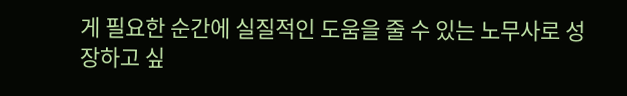게 필요한 순간에 실질적인 도움을 줄 수 있는 노무사로 성장하고 싶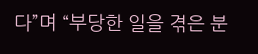다”며 “부당한 일을 겪은 분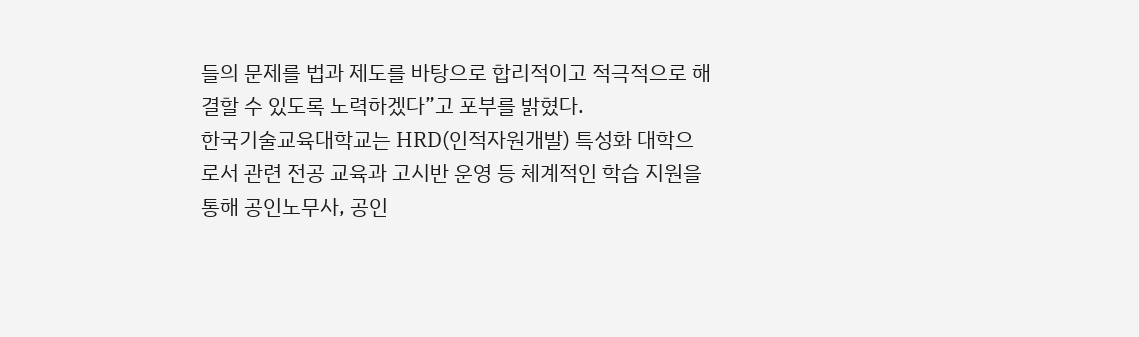들의 문제를 법과 제도를 바탕으로 합리적이고 적극적으로 해결할 수 있도록 노력하겠다”고 포부를 밝혔다.
한국기술교육대학교는 HRD(인적자원개발) 특성화 대학으로서 관련 전공 교육과 고시반 운영 등 체계적인 학습 지원을 통해 공인노무사, 공인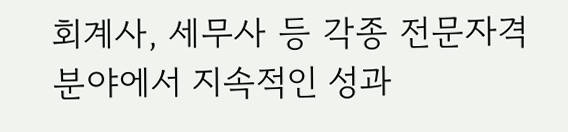회계사, 세무사 등 각종 전문자격 분야에서 지속적인 성과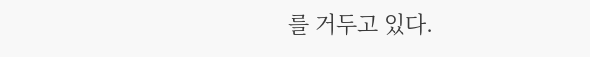를 거두고 있다.